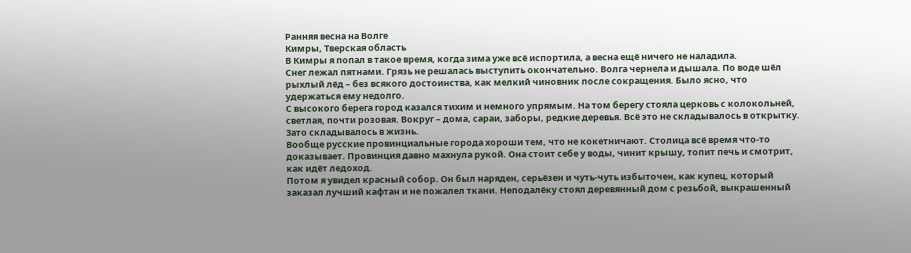Ранняя весна на Волге
Кимры, Тверская область
В Кимры я попал в такое время, когда зима уже всё испортила, а весна ещё ничего не наладила.
Снег лежал пятнами. Грязь не решалась выступить окончательно. Волга чернела и дышала. По воде шёл рыхлый лёд – без всякого достоинства, как мелкий чиновник после сокращения. Было ясно, что удержаться ему недолго.
С высокого берега город казался тихим и немного упрямым. На том берегу стояла церковь с колокольней, светлая, почти розовая. Вокруг – дома, сараи, заборы, редкие деревья. Всё это не складывалось в открытку. Зато складывалось в жизнь.
Вообще русские провинциальные города хороши тем, что не кокетничают. Столица всё время что-то доказывает. Провинция давно махнула рукой. Она стоит себе у воды, чинит крышу, топит печь и смотрит, как идёт ледоход.
Потом я увидел красный собор. Он был наряден, серьёзен и чуть-чуть избыточен, как купец, который заказал лучший кафтан и не пожалел ткани. Неподалёку стоял деревянный дом с резьбой, выкрашенный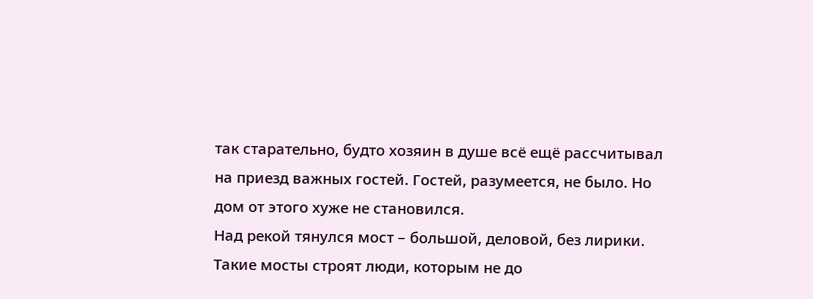так старательно, будто хозяин в душе всё ещё рассчитывал на приезд важных гостей. Гостей, разумеется, не было. Но дом от этого хуже не становился.
Над рекой тянулся мост – большой, деловой, без лирики. Такие мосты строят люди, которым не до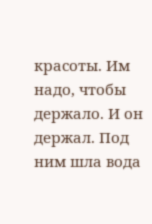красоты. Им надо, чтобы держало. И он держал. Под ним шла вода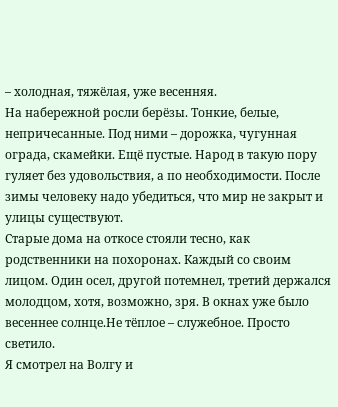– холодная, тяжёлая, уже весенняя.
На набережной росли берёзы. Тонкие, белые, непричесанные. Под ними – дорожка, чугунная ограда, скамейки. Ещё пустые. Народ в такую пору гуляет без удовольствия, а по необходимости. После зимы человеку надо убедиться, что мир не закрыт и улицы существуют.
Старые дома на откосе стояли тесно, как родственники на похоронах. Каждый со своим лицом. Один осел, другой потемнел, третий держался молодцом, хотя, возможно, зря. В окнах уже было весеннее солнце.Не тёплое – служебное. Просто светило.
Я смотрел на Волгу и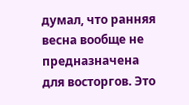думал, что ранняя весна вообще не предназначена для восторгов. Это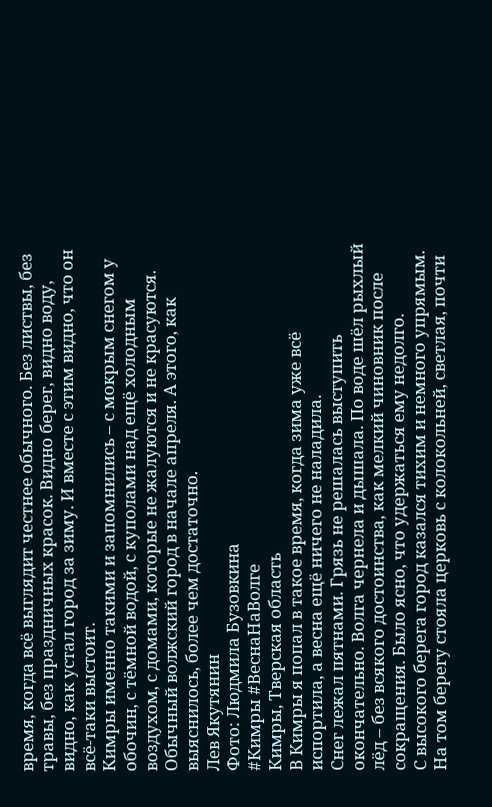время, когда всё выглядит честнее обычного. Без листвы, без травы, без праздничных красок. Видно берег, видно воду, видно, как устал город за зиму. И вместе с этим видно, что он всё-таки выстоит.
Кимры именно такими и запомнились – с мокрым снегом у обочин, с тёмной водой, с куполами над ещё холодным воздухом, с домами, которые не жалуются и не красуются. Обычный волжский город в начале апреля. А этого, как выяснилось, более чем достаточно.
Лев Якутянин
Фото: Людмила Бузовкина
#Кимры #ВеснаНаВолге
Кимры, Тверская область
В Кимры я попал в такое время, когда зима уже всё испортила, а весна ещё ничего не наладила.
Снег лежал пятнами. Грязь не решалась выступить окончательно. Волга чернела и дышала. По воде шёл рыхлый лёд – без всякого достоинства, как мелкий чиновник после сокращения. Было ясно, что удержаться ему недолго.
С высокого берега город казался тихим и немного упрямым. На том берегу стояла церковь с колокольней, светлая, почти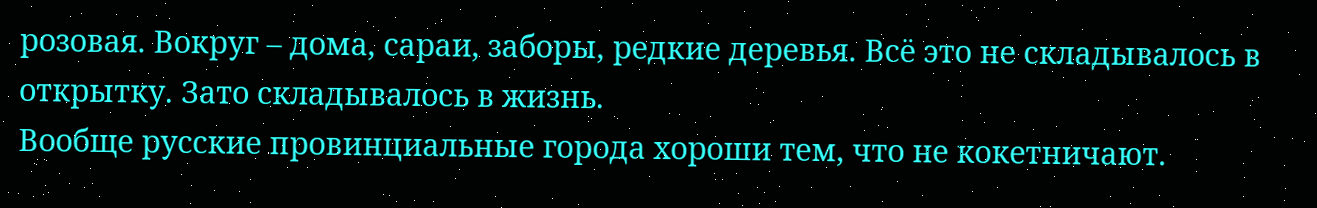розовая. Вокруг – дома, сараи, заборы, редкие деревья. Всё это не складывалось в открытку. Зато складывалось в жизнь.
Вообще русские провинциальные города хороши тем, что не кокетничают.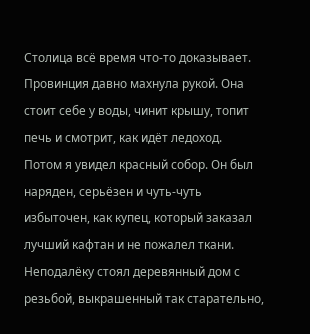Столица всё время что-то доказывает. Провинция давно махнула рукой. Она стоит себе у воды, чинит крышу, топит печь и смотрит, как идёт ледоход.
Потом я увидел красный собор. Он был наряден, серьёзен и чуть-чуть избыточен, как купец, который заказал лучший кафтан и не пожалел ткани. Неподалёку стоял деревянный дом с резьбой, выкрашенный так старательно,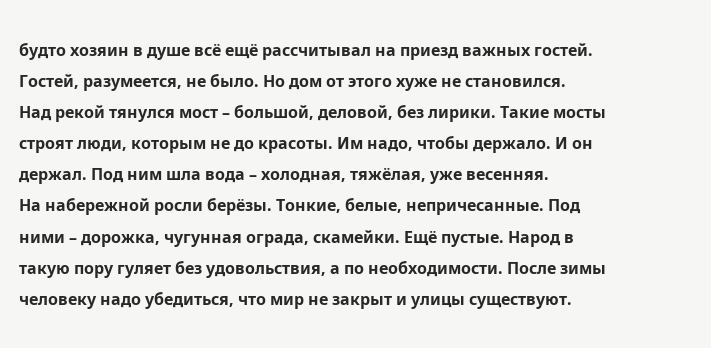будто хозяин в душе всё ещё рассчитывал на приезд важных гостей. Гостей, разумеется, не было. Но дом от этого хуже не становился.
Над рекой тянулся мост – большой, деловой, без лирики. Такие мосты строят люди, которым не до красоты. Им надо, чтобы держало. И он держал. Под ним шла вода – холодная, тяжёлая, уже весенняя.
На набережной росли берёзы. Тонкие, белые, непричесанные. Под ними – дорожка, чугунная ограда, скамейки. Ещё пустые. Народ в такую пору гуляет без удовольствия, а по необходимости. После зимы человеку надо убедиться, что мир не закрыт и улицы существуют.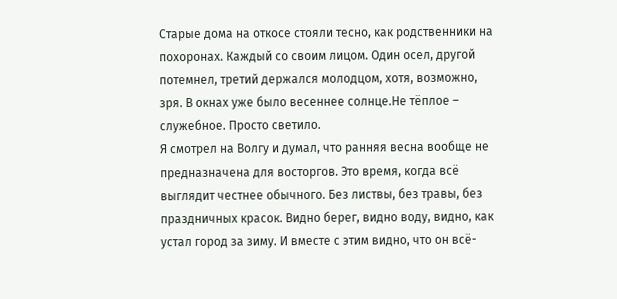Старые дома на откосе стояли тесно, как родственники на похоронах. Каждый со своим лицом. Один осел, другой потемнел, третий держался молодцом, хотя, возможно, зря. В окнах уже было весеннее солнце.Не тёплое – служебное. Просто светило.
Я смотрел на Волгу и думал, что ранняя весна вообще не предназначена для восторгов. Это время, когда всё выглядит честнее обычного. Без листвы, без травы, без праздничных красок. Видно берег, видно воду, видно, как устал город за зиму. И вместе с этим видно, что он всё-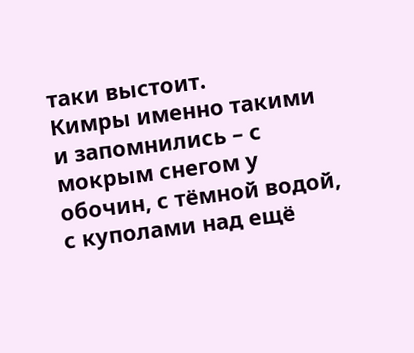таки выстоит.
Кимры именно такими и запомнились – с мокрым снегом у обочин, с тёмной водой, с куполами над ещё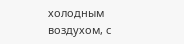холодным воздухом, с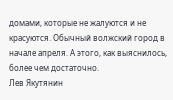домами, которые не жалуются и не красуются. Обычный волжский город в начале апреля. А этого, как выяснилось, более чем достаточно.
Лев Якутянин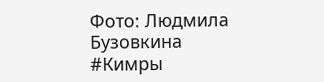Фото: Людмила Бузовкина
#Кимры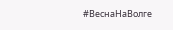#ВеснаНаВолге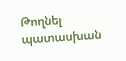Թողնել պատասխան